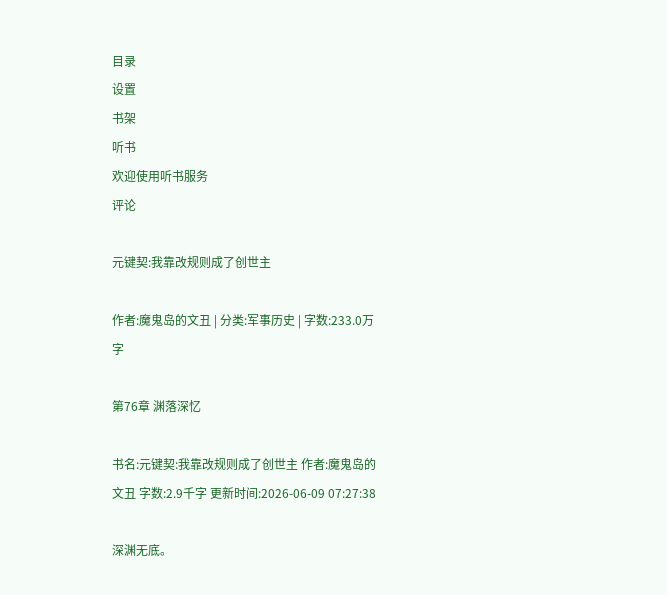目录
设置
书架
听书
欢迎使用听书服务
评论

元键契:我靠改规则成了创世主

作者:魔鬼岛的文丑 | 分类:军事历史 | 字数:233.0万字

第76章 渊落深忆

书名:元键契:我靠改规则成了创世主 作者:魔鬼岛的文丑 字数:2.9千字 更新时间:2026-06-09 07:27:38

深渊无底。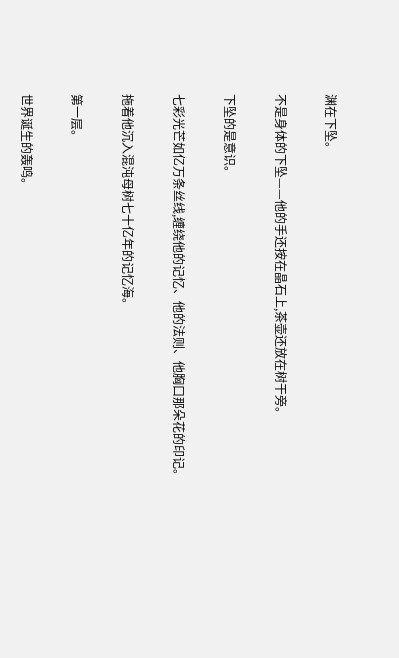渊在下坠。

不是身体的下坠——他的手还按在晶石上,茶壶还放在树干旁。

下坠的是意识。

七彩光芒如亿万条丝线,缠绕他的记忆、他的法则、他胸口那朵花的印记。

拖着他沉入混沌母树七十亿年的记忆海。

第一层。

世界诞生的轰鸣。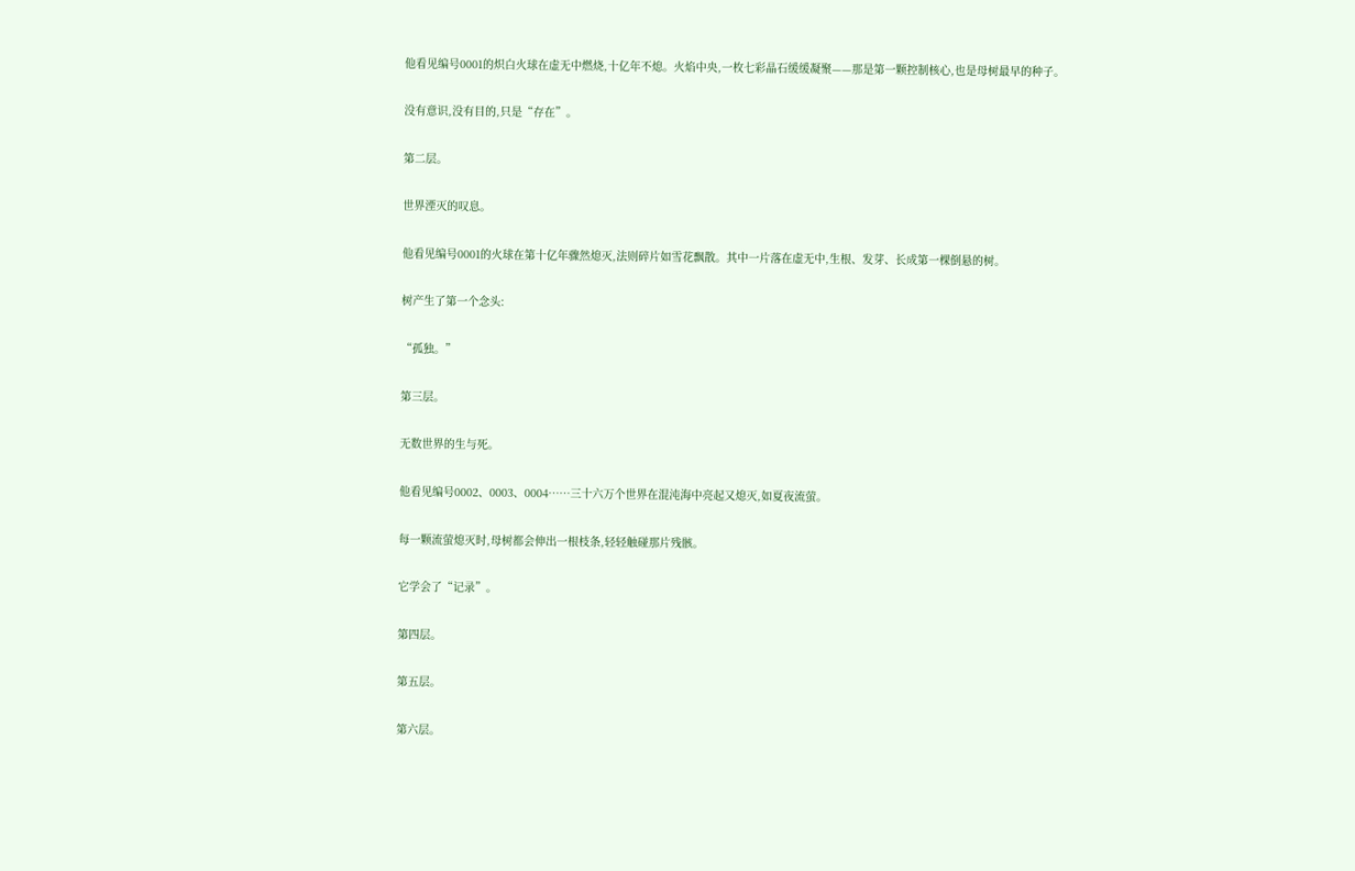他看见编号0001的炽白火球在虚无中燃烧,十亿年不熄。火焰中央,一枚七彩晶石缓缓凝聚——那是第一颗控制核心,也是母树最早的种子。

没有意识,没有目的,只是“存在”。

第二层。

世界湮灭的叹息。

他看见编号0001的火球在第十亿年骤然熄灭,法则碎片如雪花飘散。其中一片落在虚无中,生根、发芽、长成第一棵倒悬的树。

树产生了第一个念头:

“孤独。”

第三层。

无数世界的生与死。

他看见编号0002、0003、0004……三十六万个世界在混沌海中亮起又熄灭,如夏夜流萤。

每一颗流萤熄灭时,母树都会伸出一根枝条,轻轻触碰那片残骸。

它学会了“记录”。

第四层。

第五层。

第六层。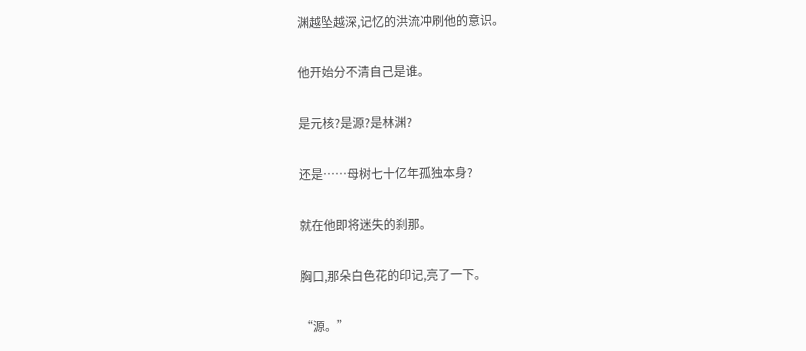渊越坠越深,记忆的洪流冲刷他的意识。

他开始分不清自己是谁。

是元核?是源?是林渊?

还是……母树七十亿年孤独本身?

就在他即将迷失的刹那。

胸口,那朵白色花的印记,亮了一下。

“源。”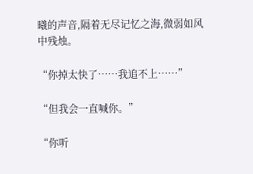曦的声音,隔着无尽记忆之海,微弱如风中残烛。

“你掉太快了……我追不上……”

“但我会一直喊你。”

“你听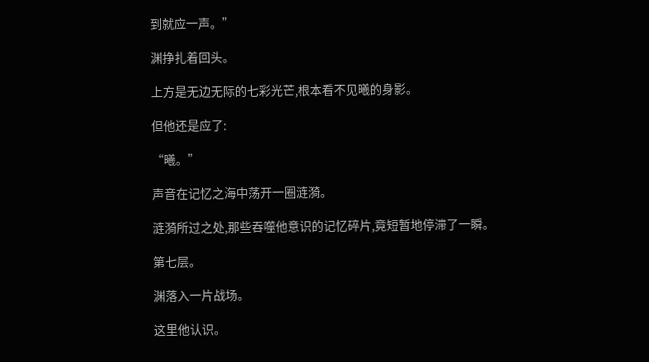到就应一声。”

渊挣扎着回头。

上方是无边无际的七彩光芒,根本看不见曦的身影。

但他还是应了:

“曦。”

声音在记忆之海中荡开一圈涟漪。

涟漪所过之处,那些吞噬他意识的记忆碎片,竟短暂地停滞了一瞬。

第七层。

渊落入一片战场。

这里他认识。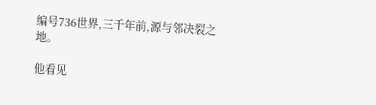编号736世界,三千年前,源与邻决裂之地。

他看见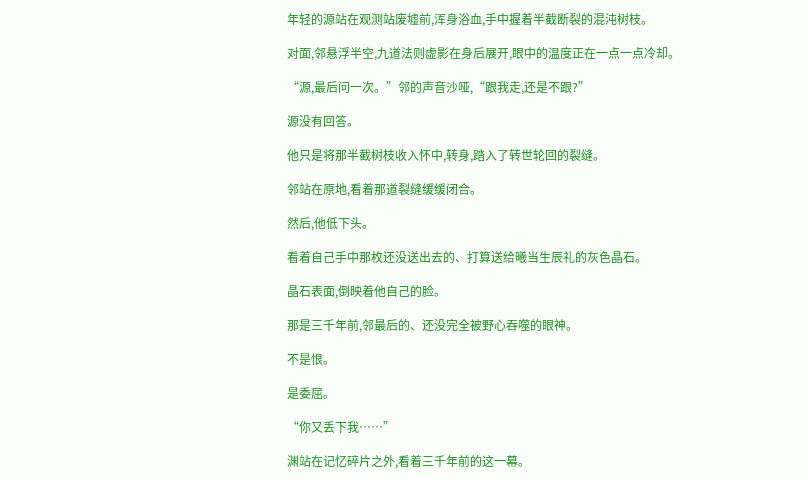年轻的源站在观测站废墟前,浑身浴血,手中握着半截断裂的混沌树枝。

对面,邻悬浮半空,九道法则虚影在身后展开,眼中的温度正在一点一点冷却。

“源,最后问一次。”邻的声音沙哑,“跟我走,还是不跟?”

源没有回答。

他只是将那半截树枝收入怀中,转身,踏入了转世轮回的裂缝。

邻站在原地,看着那道裂缝缓缓闭合。

然后,他低下头。

看着自己手中那枚还没送出去的、打算送给曦当生辰礼的灰色晶石。

晶石表面,倒映着他自己的脸。

那是三千年前,邻最后的、还没完全被野心吞噬的眼神。

不是恨。

是委屈。

“你又丢下我……”

渊站在记忆碎片之外,看着三千年前的这一幕。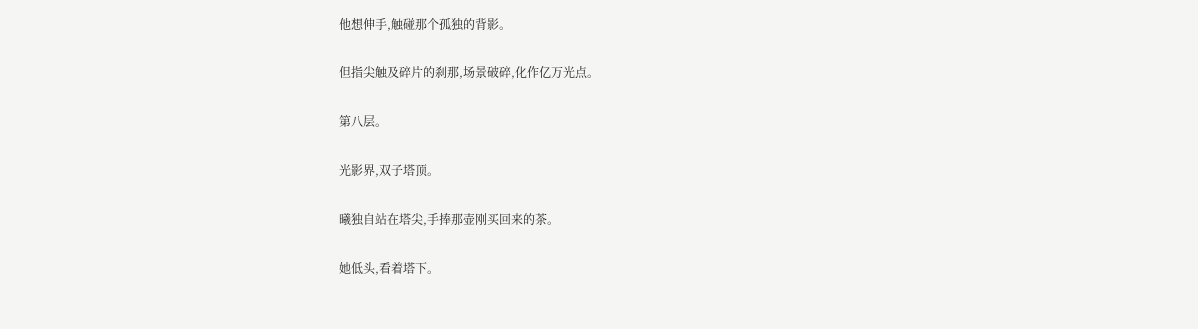他想伸手,触碰那个孤独的背影。

但指尖触及碎片的刹那,场景破碎,化作亿万光点。

第八层。

光影界,双子塔顶。

曦独自站在塔尖,手捧那壶刚买回来的茶。

她低头,看着塔下。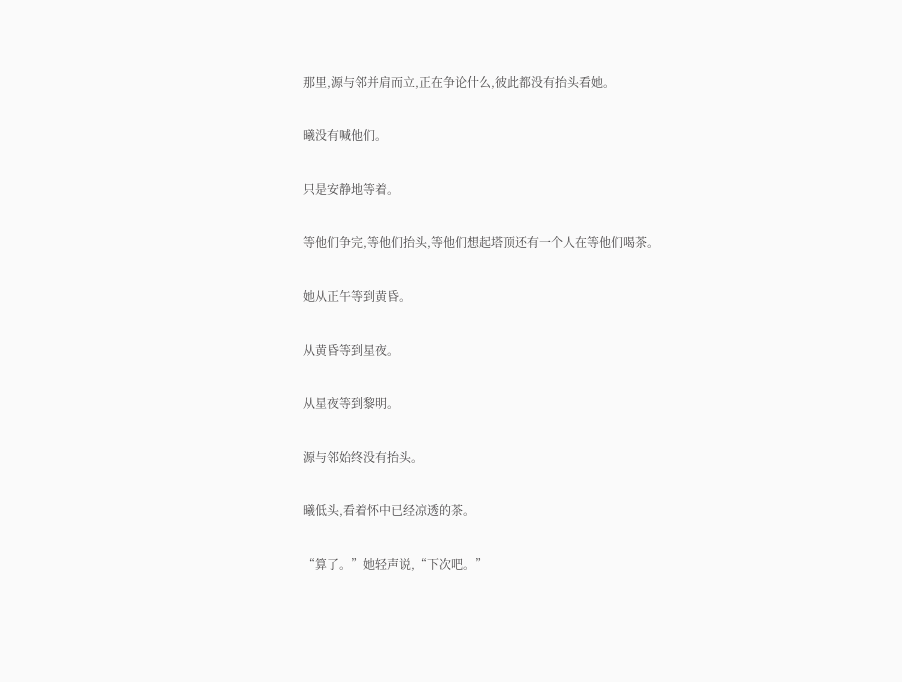那里,源与邻并肩而立,正在争论什么,彼此都没有抬头看她。

曦没有喊他们。

只是安静地等着。

等他们争完,等他们抬头,等他们想起塔顶还有一个人在等他们喝茶。

她从正午等到黄昏。

从黄昏等到星夜。

从星夜等到黎明。

源与邻始终没有抬头。

曦低头,看着怀中已经凉透的茶。

“算了。”她轻声说,“下次吧。”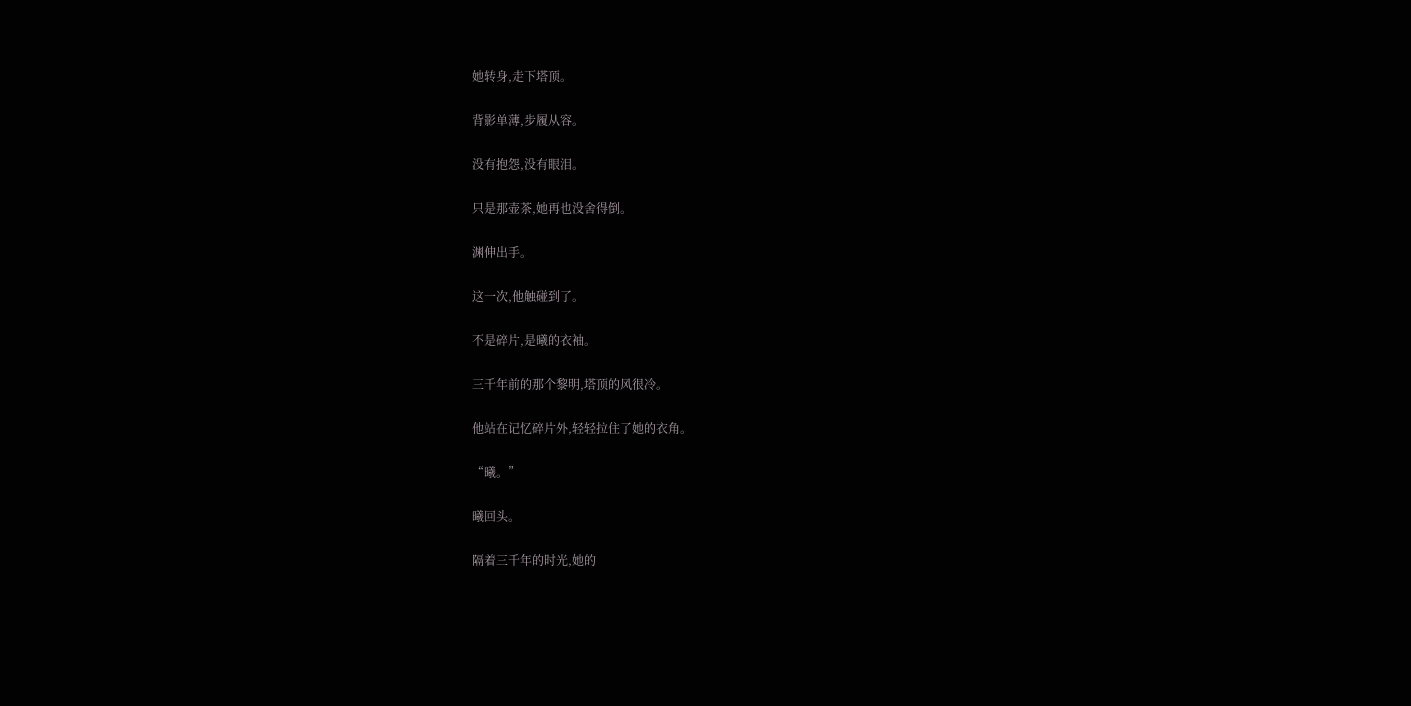她转身,走下塔顶。

背影单薄,步履从容。

没有抱怨,没有眼泪。

只是那壶茶,她再也没舍得倒。

渊伸出手。

这一次,他触碰到了。

不是碎片,是曦的衣袖。

三千年前的那个黎明,塔顶的风很冷。

他站在记忆碎片外,轻轻拉住了她的衣角。

“曦。”

曦回头。

隔着三千年的时光,她的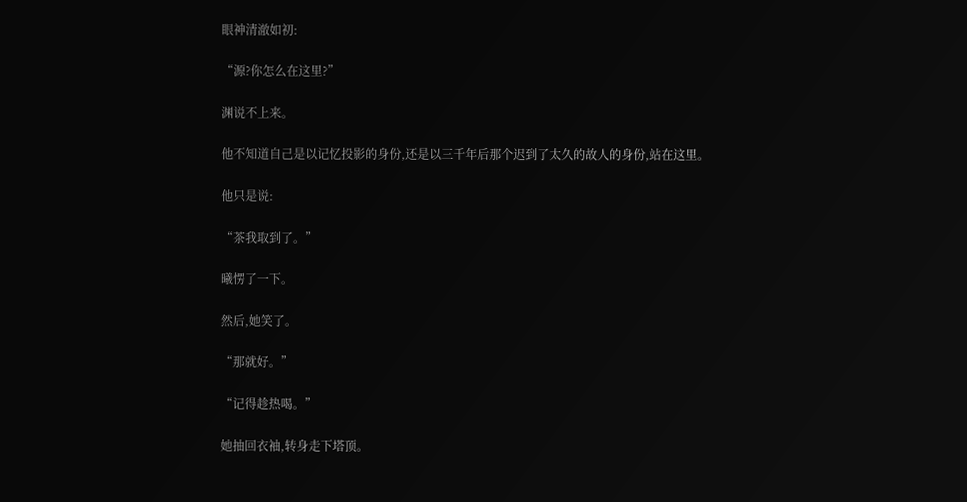眼神清澈如初:

“源?你怎么在这里?”

渊说不上来。

他不知道自己是以记忆投影的身份,还是以三千年后那个迟到了太久的故人的身份,站在这里。

他只是说:

“茶我取到了。”

曦愣了一下。

然后,她笑了。

“那就好。”

“记得趁热喝。”

她抽回衣袖,转身走下塔顶。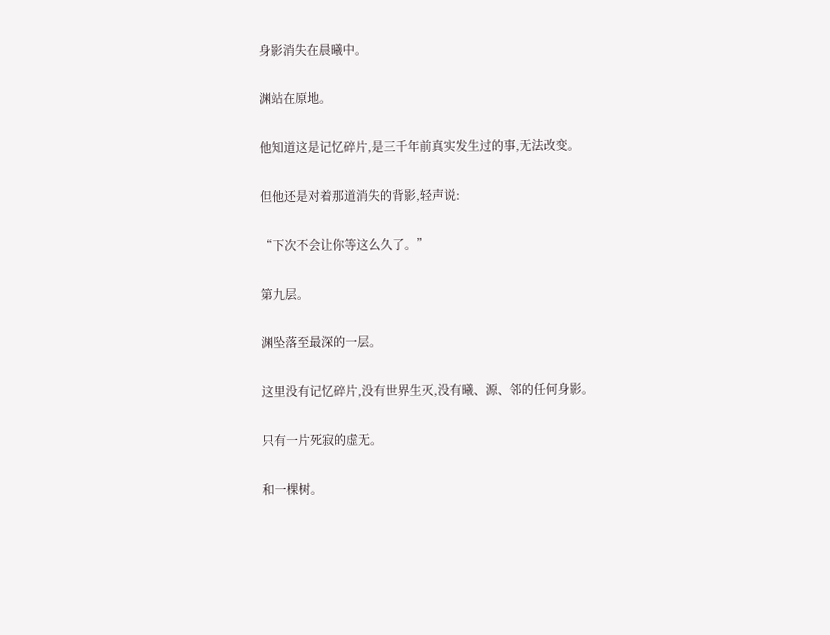身影消失在晨曦中。

渊站在原地。

他知道这是记忆碎片,是三千年前真实发生过的事,无法改变。

但他还是对着那道消失的背影,轻声说:

“下次不会让你等这么久了。”

第九层。

渊坠落至最深的一层。

这里没有记忆碎片,没有世界生灭,没有曦、源、邻的任何身影。

只有一片死寂的虚无。

和一棵树。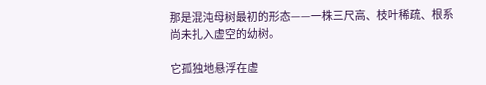那是混沌母树最初的形态——一株三尺高、枝叶稀疏、根系尚未扎入虚空的幼树。

它孤独地悬浮在虚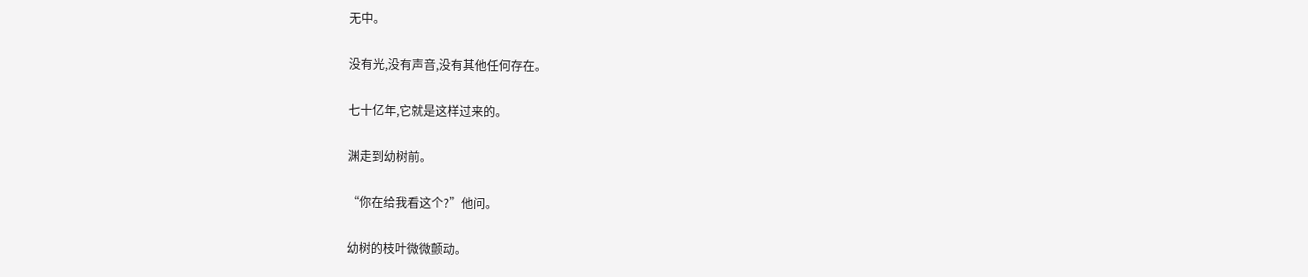无中。

没有光,没有声音,没有其他任何存在。

七十亿年,它就是这样过来的。

渊走到幼树前。

“你在给我看这个?”他问。

幼树的枝叶微微颤动。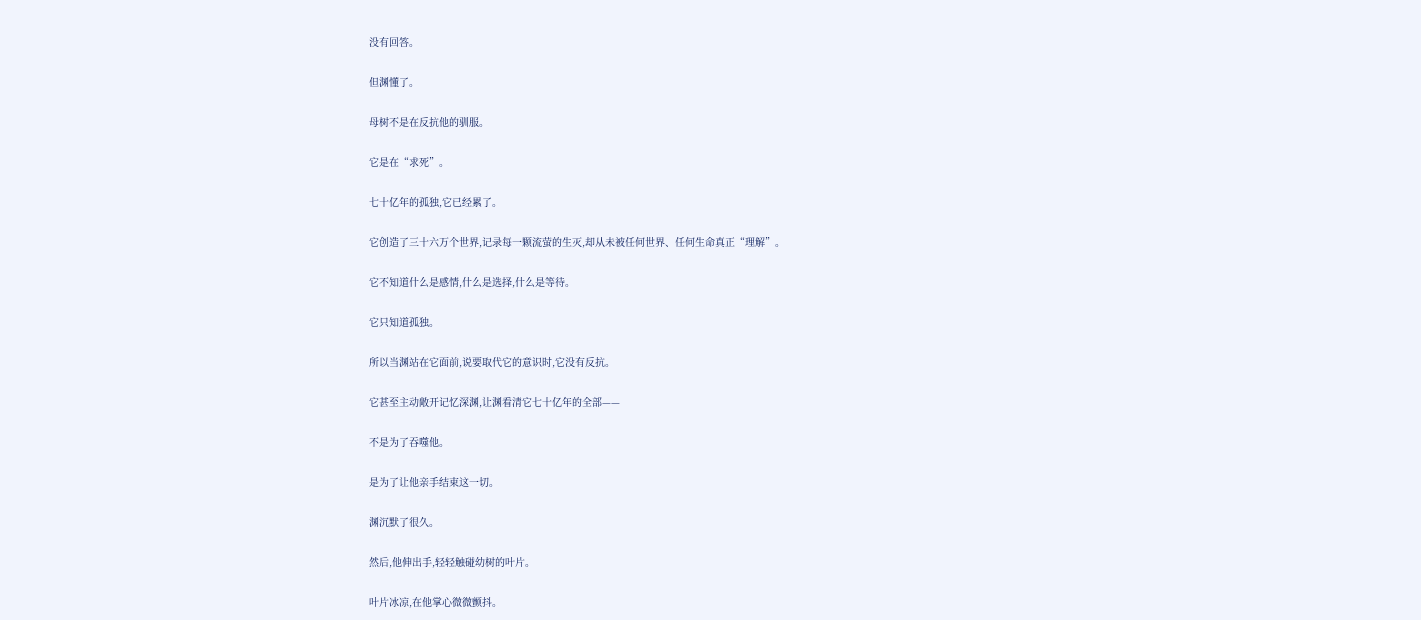没有回答。

但渊懂了。

母树不是在反抗他的驯服。

它是在“求死”。

七十亿年的孤独,它已经累了。

它创造了三十六万个世界,记录每一颗流萤的生灭,却从未被任何世界、任何生命真正“理解”。

它不知道什么是感情,什么是选择,什么是等待。

它只知道孤独。

所以当渊站在它面前,说要取代它的意识时,它没有反抗。

它甚至主动敞开记忆深渊,让渊看清它七十亿年的全部——

不是为了吞噬他。

是为了让他亲手结束这一切。

渊沉默了很久。

然后,他伸出手,轻轻触碰幼树的叶片。

叶片冰凉,在他掌心微微颤抖。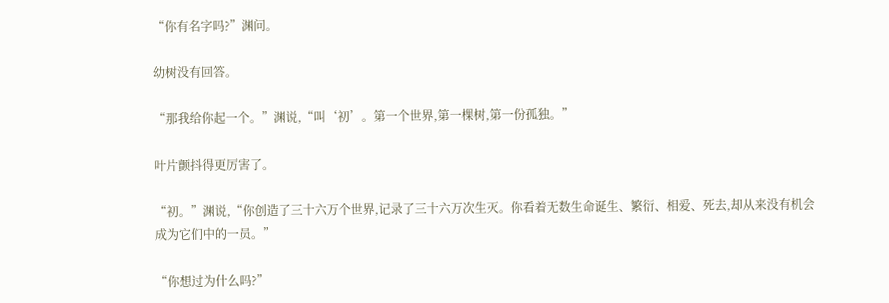“你有名字吗?”渊问。

幼树没有回答。

“那我给你起一个。”渊说,“叫‘初’。第一个世界,第一棵树,第一份孤独。”

叶片颤抖得更厉害了。

“初。”渊说,“你创造了三十六万个世界,记录了三十六万次生灭。你看着无数生命诞生、繁衍、相爱、死去,却从来没有机会成为它们中的一员。”

“你想过为什么吗?”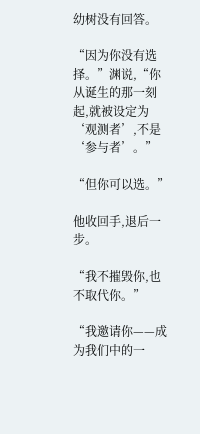幼树没有回答。

“因为你没有选择。”渊说,“你从诞生的那一刻起,就被设定为‘观测者’,不是‘参与者’。”

“但你可以选。”

他收回手,退后一步。

“我不摧毁你,也不取代你。”

“我邀请你——成为我们中的一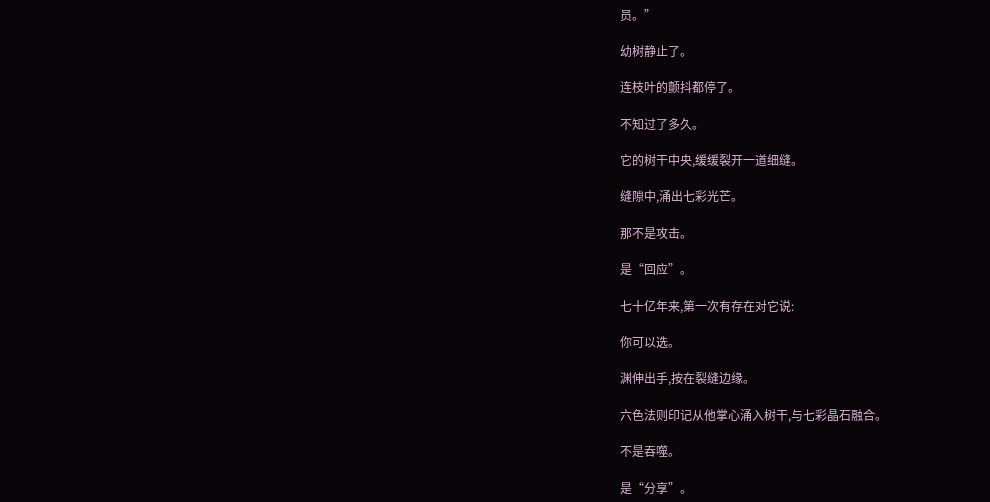员。”

幼树静止了。

连枝叶的颤抖都停了。

不知过了多久。

它的树干中央,缓缓裂开一道细缝。

缝隙中,涌出七彩光芒。

那不是攻击。

是“回应”。

七十亿年来,第一次有存在对它说:

你可以选。

渊伸出手,按在裂缝边缘。

六色法则印记从他掌心涌入树干,与七彩晶石融合。

不是吞噬。

是“分享”。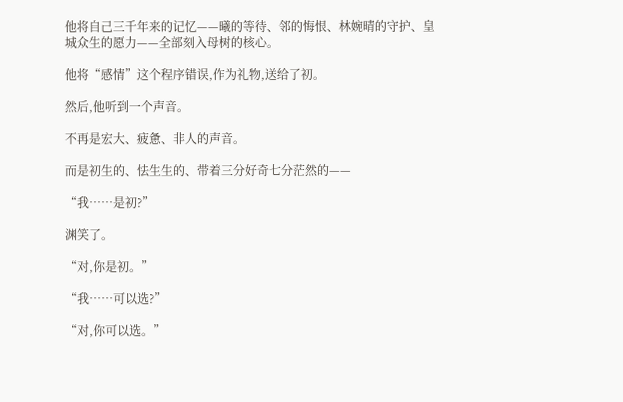他将自己三千年来的记忆——曦的等待、邻的悔恨、林婉晴的守护、皇城众生的愿力——全部刻入母树的核心。

他将“感情”这个程序错误,作为礼物,送给了初。

然后,他听到一个声音。

不再是宏大、疲惫、非人的声音。

而是初生的、怯生生的、带着三分好奇七分茫然的——

“我……是初?”

渊笑了。

“对,你是初。”

“我……可以选?”

“对,你可以选。”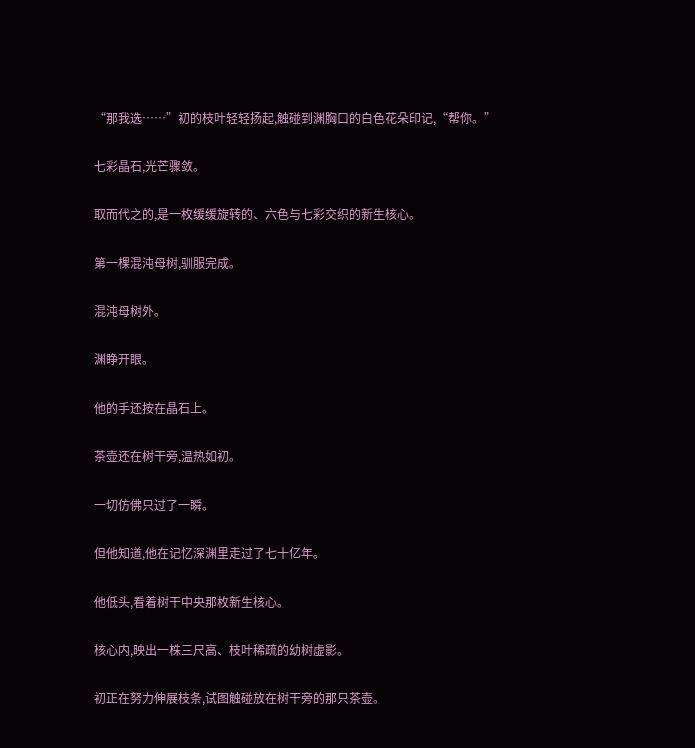“那我选……”初的枝叶轻轻扬起,触碰到渊胸口的白色花朵印记,“帮你。”

七彩晶石,光芒骤敛。

取而代之的,是一枚缓缓旋转的、六色与七彩交织的新生核心。

第一棵混沌母树,驯服完成。

混沌母树外。

渊睁开眼。

他的手还按在晶石上。

茶壶还在树干旁,温热如初。

一切仿佛只过了一瞬。

但他知道,他在记忆深渊里走过了七十亿年。

他低头,看着树干中央那枚新生核心。

核心内,映出一株三尺高、枝叶稀疏的幼树虚影。

初正在努力伸展枝条,试图触碰放在树干旁的那只茶壶。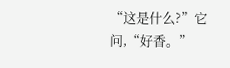“这是什么?”它问,“好香。”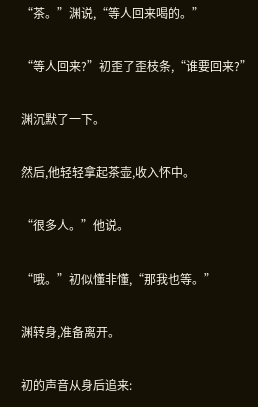“茶。”渊说,“等人回来喝的。”

“等人回来?”初歪了歪枝条,“谁要回来?”

渊沉默了一下。

然后,他轻轻拿起茶壶,收入怀中。

“很多人。”他说。

“哦。”初似懂非懂,“那我也等。”

渊转身,准备离开。

初的声音从身后追来: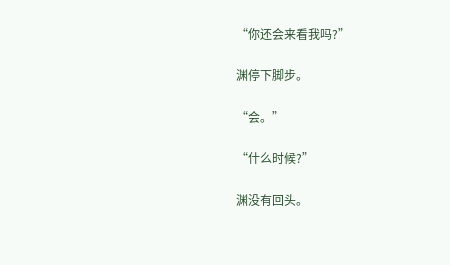“你还会来看我吗?”

渊停下脚步。

“会。”

“什么时候?”

渊没有回头。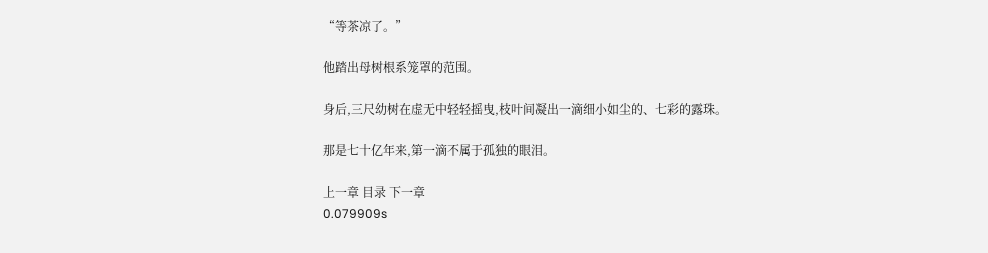“等茶凉了。”

他踏出母树根系笼罩的范围。

身后,三尺幼树在虚无中轻轻摇曳,枝叶间凝出一滴细小如尘的、七彩的露珠。

那是七十亿年来,第一滴不属于孤独的眼泪。

上一章 目录 下一章
0.079909s